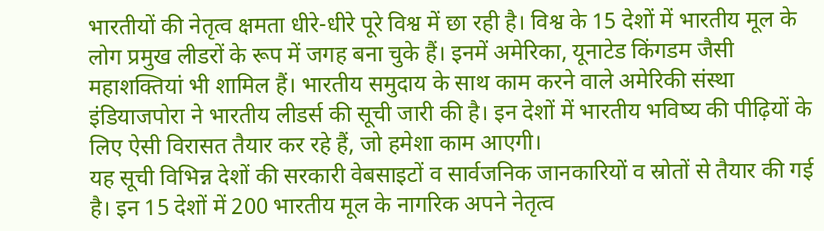भारतीयों की नेतृत्व क्षमता धीरे-धीरे पूरे विश्व में छा रही है। विश्व के 15 देशों में भारतीय मूल के लोग प्रमुख लीडरों के रूप में जगह बना चुके हैं। इनमें अमेरिका, यूनाटेड किंगडम जैसी महाशक्तियां भी शामिल हैं। भारतीय समुदाय के साथ काम करने वाले अमेरिकी संस्था इंडियाजपोरा ने भारतीय लीडर्स की सूची जारी की है। इन देशों में भारतीय भविष्य की पीढ़ियों के लिए ऐसी विरासत तैयार कर रहे हैं, जो हमेशा काम आएगी।
यह सूची विभिन्न देशों की सरकारी वेबसाइटों व सार्वजनिक जानकारियों व स्रोतों से तैयार की गई है। इन 15 देशों में 200 भारतीय मूल के नागरिक अपने नेतृत्व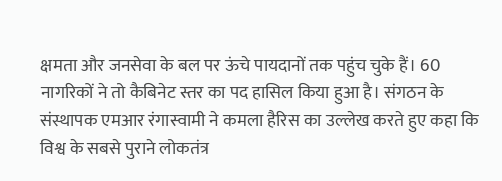क्षमता और जनसेवा के बल पर ऊंचे पायदानों तक पहुंच चुके हैं। 60 नागरिकों ने तो कैबिनेट स्तर का पद हासिल किया हुआ है। संगठन के संस्थापक एमआर रंगास्वामी ने कमला हैरिस का उल्लेख करते हुए कहा कि विश्व के सबसे पुराने लोकतंत्र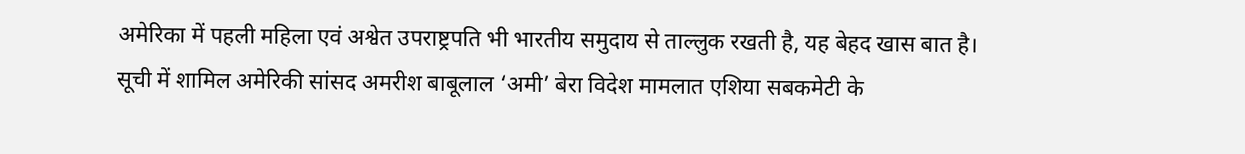अमेरिका में पहली महिला एवं अश्वेत उपराष्ट्रपति भी भारतीय समुदाय से ताल्लुक रखती है, यह बेहद खास बात है।
सूची में शामिल अमेरिकी सांसद अमरीश बाबूलाल ‘अमी’ बेरा विदेश मामलात एशिया सबकमेटी के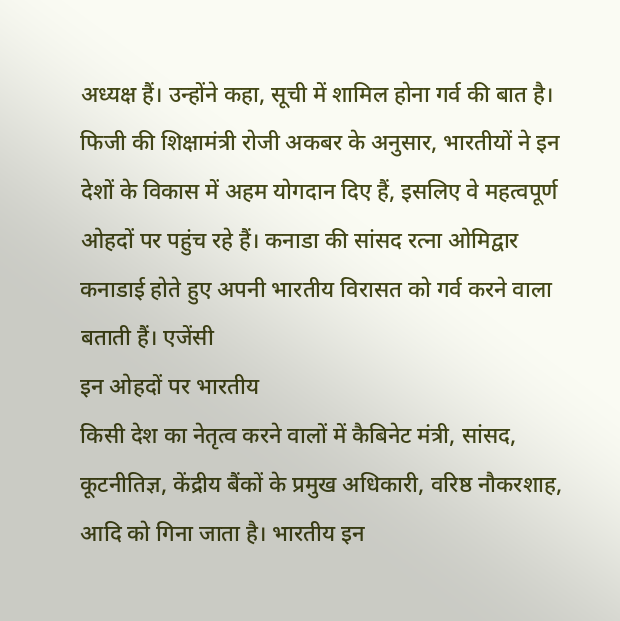अध्यक्ष हैं। उन्होंने कहा, सूची में शामिल होना गर्व की बात है। फिजी की शिक्षामंत्री रोजी अकबर के अनुसार, भारतीयों ने इन देशों के विकास में अहम योगदान दिए हैं, इसलिए वे महत्वपूर्ण ओहदों पर पहुंच रहे हैं। कनाडा की सांसद रत्ना ओमिद्वार कनाडाई होते हुए अपनी भारतीय विरासत को गर्व करने वाला बताती हैं। एजेंसी
इन ओहदों पर भारतीय
किसी देश का नेतृत्व करने वालों में कैबिनेट मंत्री, सांसद, कूटनीतिज्ञ, केंद्रीय बैंकों के प्रमुख अधिकारी, वरिष्ठ नौकरशाह, आदि को गिना जाता है। भारतीय इन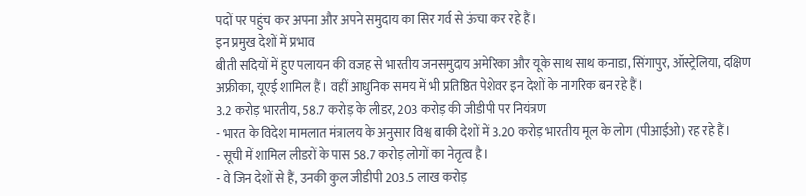पदों पर पहुंच कर अपना और अपने समुदाय का सिर गर्व से ऊंचा कर रहे हैं।
इन प्रमुख देशों में प्रभाव
बीती सदियों में हुए पलायन की वजह से भारतीय जनसमुदाय अमेरिका और यूके साथ साथ कनाडा, सिंगापुर, ऑस्ट्रेलिया, दक्षिण अफ्रीका, यूएई शामिल हैं। वहीं आधुनिक समय में भी प्रतिष्ठित पेशेवर इन देशों के नागरिक बन रहे हैं।
3.2 करोड़ भारतीय, 58.7 करोड़ के लीडर, 203 करोड़ की जीडीपी पर नियंत्रण
- भारत के विदेश मामलात मंत्रालय के अनुसार विश्व बाकी देशों में 3.20 करोड़ भारतीय मूल के लोग (पीआईओ) रह रहे हैं।
- सूची में शामिल लीडरों के पास 58.7 करोड़ लोगों का नेतृत्व है।
- वे जिन देशों से हैं, उनकी कुल जीडीपी 203.5 लाख करोड़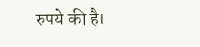रुपये की है।